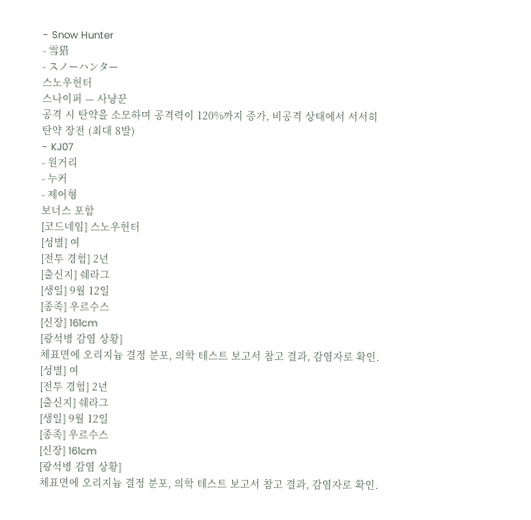- Snow Hunter
- 雪猎
- スノーハンター
스노우헌터
스나이퍼 — 사냥꾼
공격 시 탄약을 소모하며 공격력이 120%까지 증가, 비공격 상태에서 서서히 탄약 장전 (최대 8발)
- KJ07
- 원거리
- 누커
- 제어형
보너스 포함
[코드네임] 스노우헌터
[성별] 여
[전투 경험] 2년
[출신지] 쉐라그
[생일] 9월 12일
[종족] 우르수스
[신장] 161cm
[광석병 감염 상황]
체표면에 오리지늄 결정 분포, 의학 테스트 보고서 참고 결과, 감염자로 확인.
[성별] 여
[전투 경험] 2년
[출신지] 쉐라그
[생일] 9월 12일
[종족] 우르수스
[신장] 161cm
[광석병 감염 상황]
체표면에 오리지늄 결정 분포, 의학 테스트 보고서 참고 결과, 감염자로 확인.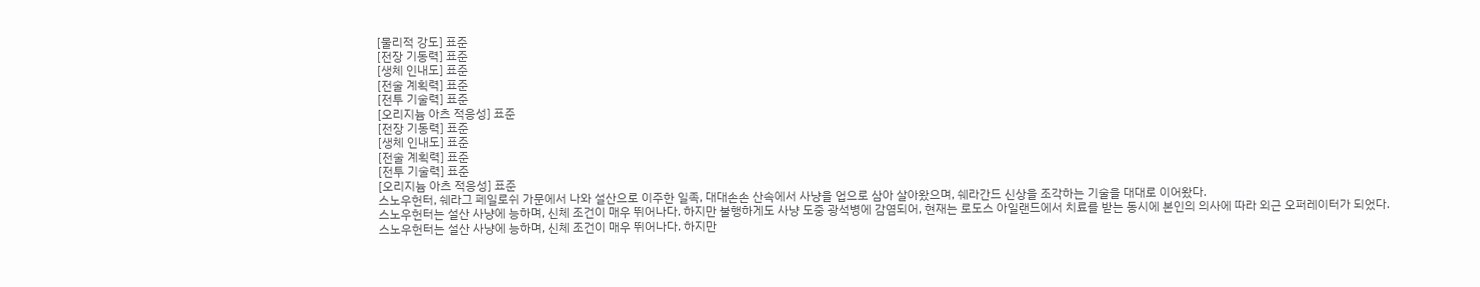[물리적 강도] 표준
[전장 기동력] 표준
[생체 인내도] 표준
[전술 계획력] 표준
[전투 기술력] 표준
[오리지늄 아츠 적응성] 표준
[전장 기동력] 표준
[생체 인내도] 표준
[전술 계획력] 표준
[전투 기술력] 표준
[오리지늄 아츠 적응성] 표준
스노우헌터, 쉐라그 페일로쉬 가문에서 나와 설산으로 이주한 일족, 대대손손 산속에서 사냥을 업으로 삼아 살아왔으며, 쉐라간드 신상을 조각하는 기술을 대대로 이어왔다.
스노우헌터는 설산 사냥에 능하며, 신체 조건이 매우 뛰어나다. 하지만 불행하게도 사냥 도중 광석병에 감염되어, 현재는 로도스 아일랜드에서 치료를 받는 동시에 본인의 의사에 따라 외근 오퍼레이터가 되었다.
스노우헌터는 설산 사냥에 능하며, 신체 조건이 매우 뛰어나다. 하지만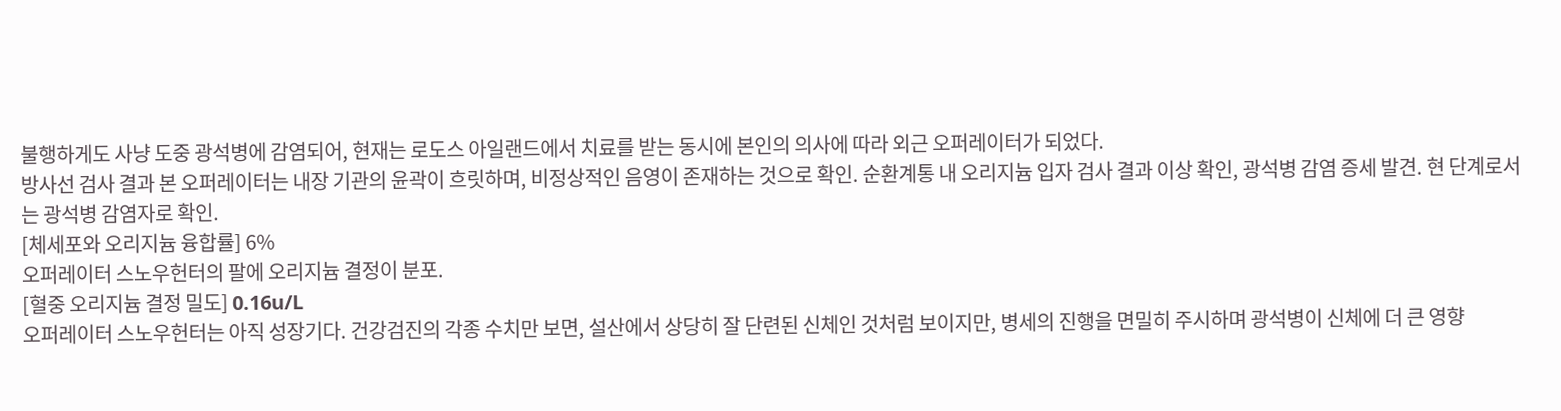불행하게도 사냥 도중 광석병에 감염되어, 현재는 로도스 아일랜드에서 치료를 받는 동시에 본인의 의사에 따라 외근 오퍼레이터가 되었다.
방사선 검사 결과 본 오퍼레이터는 내장 기관의 윤곽이 흐릿하며, 비정상적인 음영이 존재하는 것으로 확인. 순환계통 내 오리지늄 입자 검사 결과 이상 확인, 광석병 감염 증세 발견. 현 단계로서는 광석병 감염자로 확인.
[체세포와 오리지늄 융합률] 6%
오퍼레이터 스노우헌터의 팔에 오리지늄 결정이 분포.
[혈중 오리지늄 결정 밀도] 0.16u/L
오퍼레이터 스노우헌터는 아직 성장기다. 건강검진의 각종 수치만 보면, 설산에서 상당히 잘 단련된 신체인 것처럼 보이지만, 병세의 진행을 면밀히 주시하며 광석병이 신체에 더 큰 영향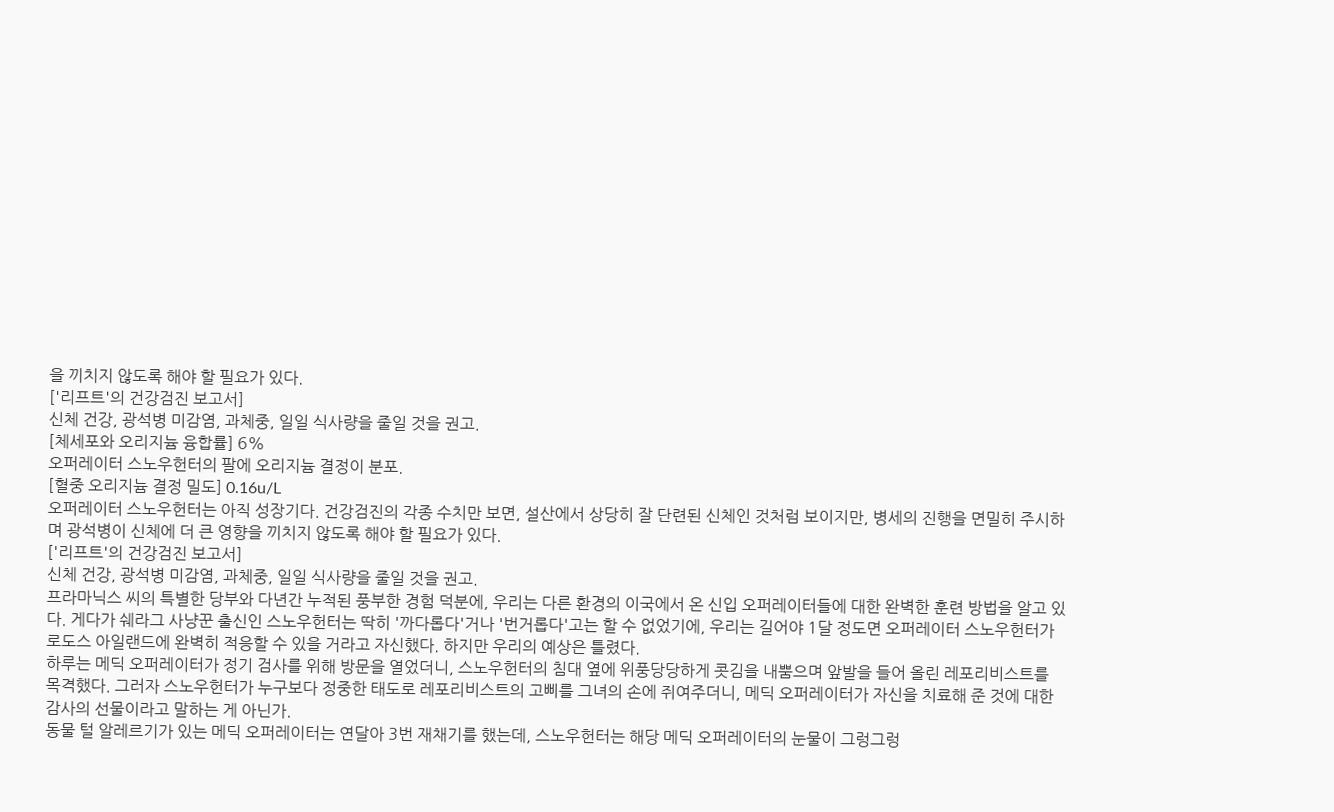을 끼치지 않도록 해야 할 필요가 있다.
['리프트'의 건강검진 보고서]
신체 건강, 광석병 미감염, 과체중, 일일 식사량을 줄일 것을 권고.
[체세포와 오리지늄 융합률] 6%
오퍼레이터 스노우헌터의 팔에 오리지늄 결정이 분포.
[혈중 오리지늄 결정 밀도] 0.16u/L
오퍼레이터 스노우헌터는 아직 성장기다. 건강검진의 각종 수치만 보면, 설산에서 상당히 잘 단련된 신체인 것처럼 보이지만, 병세의 진행을 면밀히 주시하며 광석병이 신체에 더 큰 영향을 끼치지 않도록 해야 할 필요가 있다.
['리프트'의 건강검진 보고서]
신체 건강, 광석병 미감염, 과체중, 일일 식사량을 줄일 것을 권고.
프라마닉스 씨의 특별한 당부와 다년간 누적된 풍부한 경험 덕분에, 우리는 다른 환경의 이국에서 온 신입 오퍼레이터들에 대한 완벽한 훈련 방법을 알고 있다. 게다가 쉐라그 사냥꾼 출신인 스노우헌터는 딱히 '까다롭다'거나 '번거롭다'고는 할 수 없었기에, 우리는 길어야 1달 정도면 오퍼레이터 스노우헌터가 로도스 아일랜드에 완벽히 적응할 수 있을 거라고 자신했다. 하지만 우리의 예상은 틀렸다.
하루는 메딕 오퍼레이터가 정기 검사를 위해 방문을 열었더니, 스노우헌터의 침대 옆에 위풍당당하게 콧김을 내뿜으며 앞발을 들어 올린 레포리비스트를 목격했다. 그러자 스노우헌터가 누구보다 정중한 태도로 레포리비스트의 고삐를 그녀의 손에 쥐여주더니, 메딕 오퍼레이터가 자신을 치료해 준 것에 대한 감사의 선물이라고 말하는 게 아닌가.
동물 털 알레르기가 있는 메딕 오퍼레이터는 연달아 3번 재채기를 했는데, 스노우헌터는 해당 메딕 오퍼레이터의 눈물이 그렁그렁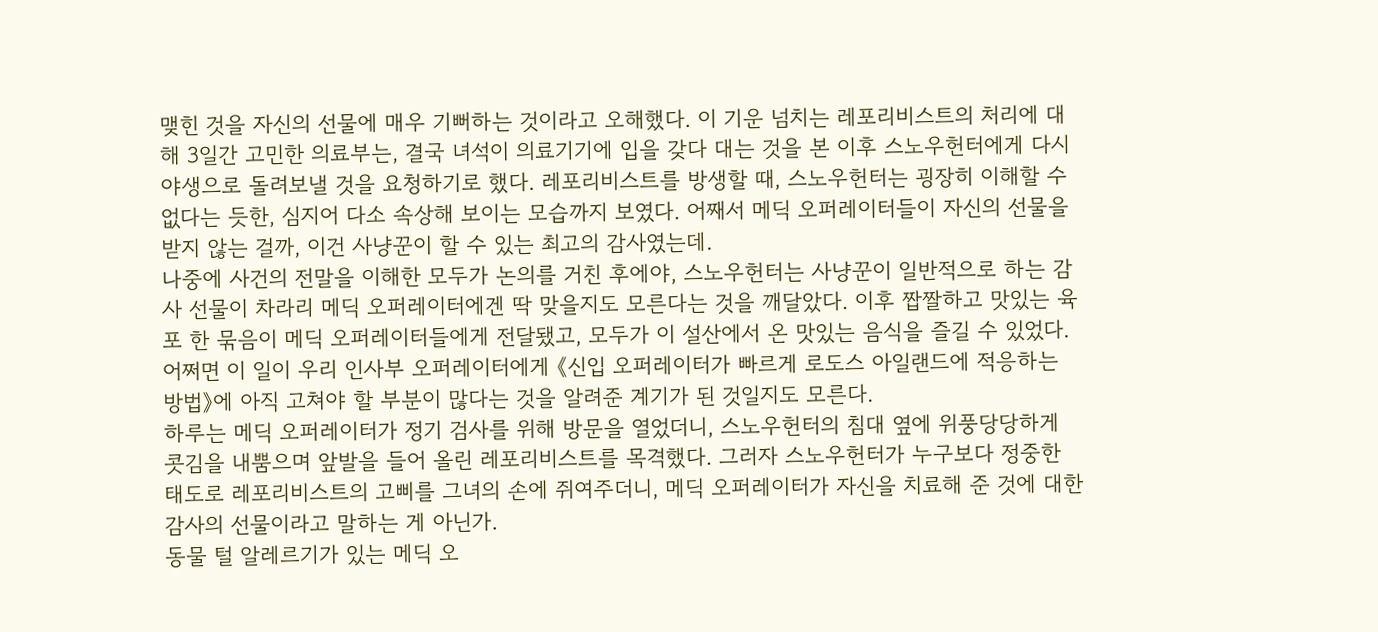맺힌 것을 자신의 선물에 매우 기뻐하는 것이라고 오해했다. 이 기운 넘치는 레포리비스트의 처리에 대해 3일간 고민한 의료부는, 결국 녀석이 의료기기에 입을 갖다 대는 것을 본 이후 스노우헌터에게 다시 야생으로 돌려보낼 것을 요청하기로 했다. 레포리비스트를 방생할 때, 스노우헌터는 굉장히 이해할 수 없다는 듯한, 심지어 다소 속상해 보이는 모습까지 보였다. 어째서 메딕 오퍼레이터들이 자신의 선물을 받지 않는 걸까, 이건 사냥꾼이 할 수 있는 최고의 감사였는데.
나중에 사건의 전말을 이해한 모두가 논의를 거친 후에야, 스노우헌터는 사냥꾼이 일반적으로 하는 감사 선물이 차라리 메딕 오퍼레이터에겐 딱 맞을지도 모른다는 것을 깨달았다. 이후 짭짤하고 맛있는 육포 한 묶음이 메딕 오퍼레이터들에게 전달됐고, 모두가 이 설산에서 온 맛있는 음식을 즐길 수 있었다.
어쩌면 이 일이 우리 인사부 오퍼레이터에게 《신입 오퍼레이터가 빠르게 로도스 아일랜드에 적응하는 방법》에 아직 고쳐야 할 부분이 많다는 것을 알려준 계기가 된 것일지도 모른다.
하루는 메딕 오퍼레이터가 정기 검사를 위해 방문을 열었더니, 스노우헌터의 침대 옆에 위풍당당하게 콧김을 내뿜으며 앞발을 들어 올린 레포리비스트를 목격했다. 그러자 스노우헌터가 누구보다 정중한 태도로 레포리비스트의 고삐를 그녀의 손에 쥐여주더니, 메딕 오퍼레이터가 자신을 치료해 준 것에 대한 감사의 선물이라고 말하는 게 아닌가.
동물 털 알레르기가 있는 메딕 오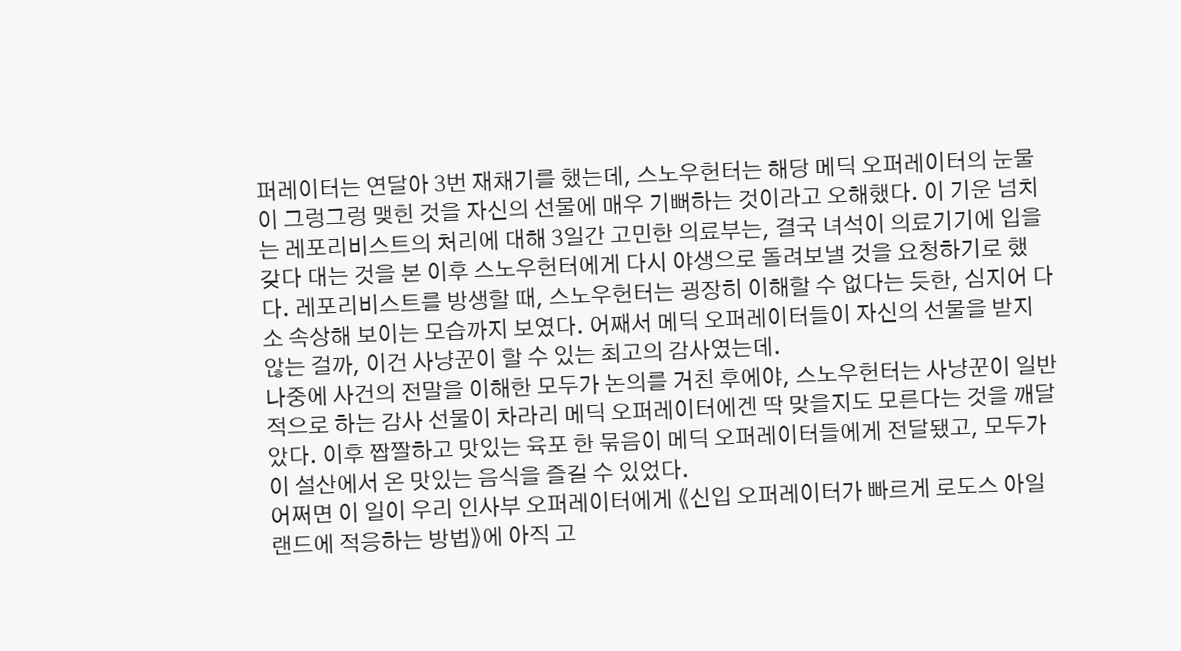퍼레이터는 연달아 3번 재채기를 했는데, 스노우헌터는 해당 메딕 오퍼레이터의 눈물이 그렁그렁 맺힌 것을 자신의 선물에 매우 기뻐하는 것이라고 오해했다. 이 기운 넘치는 레포리비스트의 처리에 대해 3일간 고민한 의료부는, 결국 녀석이 의료기기에 입을 갖다 대는 것을 본 이후 스노우헌터에게 다시 야생으로 돌려보낼 것을 요청하기로 했다. 레포리비스트를 방생할 때, 스노우헌터는 굉장히 이해할 수 없다는 듯한, 심지어 다소 속상해 보이는 모습까지 보였다. 어째서 메딕 오퍼레이터들이 자신의 선물을 받지 않는 걸까, 이건 사냥꾼이 할 수 있는 최고의 감사였는데.
나중에 사건의 전말을 이해한 모두가 논의를 거친 후에야, 스노우헌터는 사냥꾼이 일반적으로 하는 감사 선물이 차라리 메딕 오퍼레이터에겐 딱 맞을지도 모른다는 것을 깨달았다. 이후 짭짤하고 맛있는 육포 한 묶음이 메딕 오퍼레이터들에게 전달됐고, 모두가 이 설산에서 온 맛있는 음식을 즐길 수 있었다.
어쩌면 이 일이 우리 인사부 오퍼레이터에게 《신입 오퍼레이터가 빠르게 로도스 아일랜드에 적응하는 방법》에 아직 고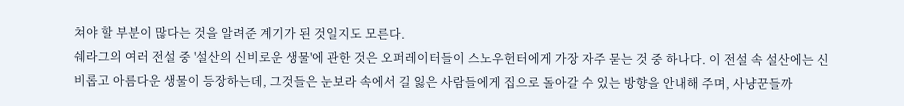쳐야 할 부분이 많다는 것을 알려준 계기가 된 것일지도 모른다.
쉐라그의 여러 전설 중 '설산의 신비로운 생물'에 관한 것은 오퍼레이터들이 스노우헌터에게 가장 자주 묻는 것 중 하나다. 이 전설 속 설산에는 신비롭고 아름다운 생물이 등장하는데, 그것들은 눈보라 속에서 길 잃은 사람들에게 집으로 돌아갈 수 있는 방향을 안내해 주며, 사냥꾼들까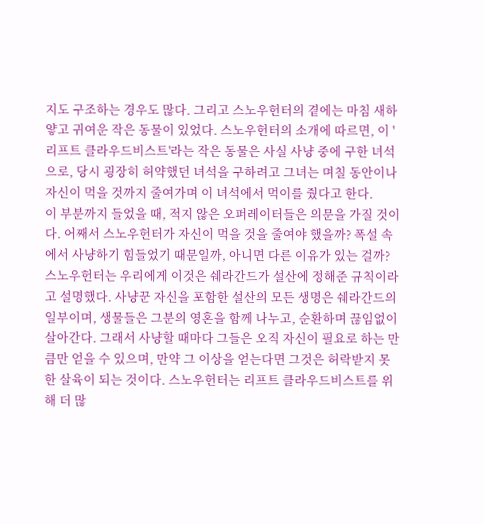지도 구조하는 경우도 많다. 그리고 스노우헌터의 곁에는 마침 새하얗고 귀여운 작은 동물이 있었다. 스노우헌터의 소개에 따르면, 이 '리프트 클라우드비스트'라는 작은 동물은 사실 사냥 중에 구한 녀석으로, 당시 굉장히 허약했던 녀석을 구하려고 그녀는 며칠 동안이나 자신이 먹을 것까지 줄여가며 이 녀석에서 먹이를 줬다고 한다.
이 부분까지 들었을 때, 적지 않은 오퍼레이터들은 의문을 가질 것이다. 어째서 스노우헌터가 자신이 먹을 것을 줄여야 했을까? 폭설 속에서 사냥하기 힘들었기 때문일까, 아니면 다른 이유가 있는 걸까? 스노우헌터는 우리에게 이것은 쉐라간드가 설산에 정해준 규칙이라고 설명했다. 사냥꾼 자신을 포함한 설산의 모든 생명은 쉐라간드의 일부이며, 생물들은 그분의 영혼을 함께 나누고, 순환하며 끊임없이 살아간다. 그래서 사냥할 때마다 그들은 오직 자신이 필요로 하는 만큼만 얻을 수 있으며, 만약 그 이상을 얻는다면 그것은 허락받지 못한 살육이 되는 것이다. 스노우헌터는 리프트 클라우드비스트를 위해 더 많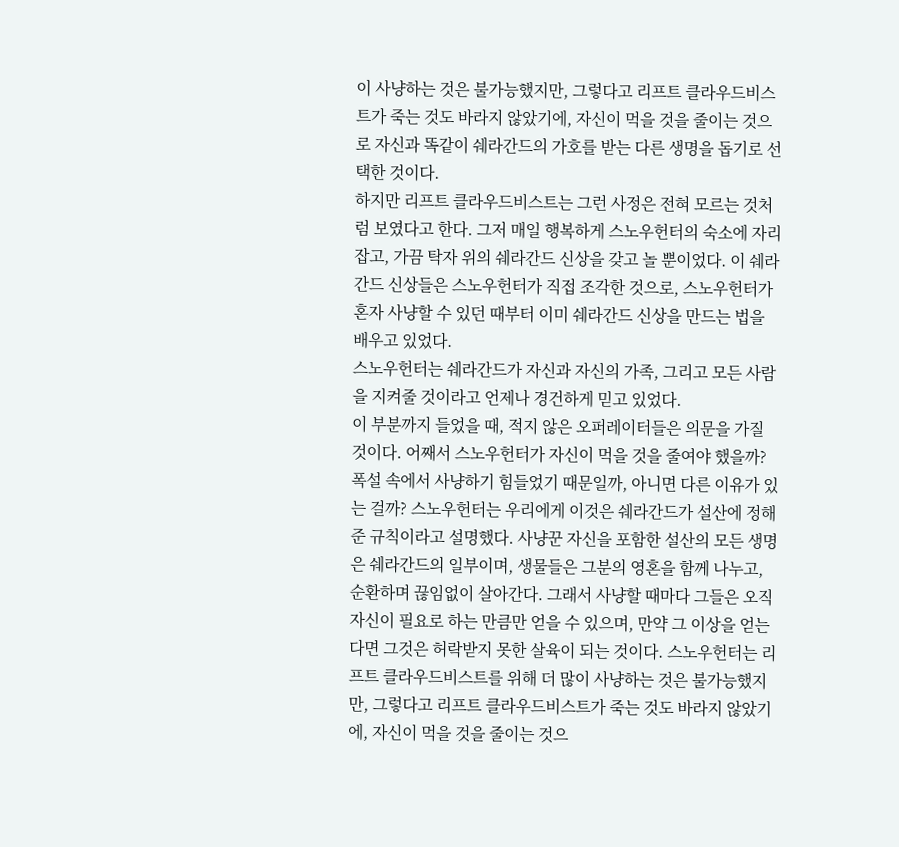이 사냥하는 것은 불가능했지만, 그렇다고 리프트 클라우드비스트가 죽는 것도 바라지 않았기에, 자신이 먹을 것을 줄이는 것으로 자신과 똑같이 쉐라간드의 가호를 받는 다른 생명을 돕기로 선택한 것이다.
하지만 리프트 클라우드비스트는 그런 사정은 전혀 모르는 것처럼 보였다고 한다. 그저 매일 행복하게 스노우헌터의 숙소에 자리 잡고, 가끔 탁자 위의 쉐라간드 신상을 갖고 놀 뿐이었다. 이 쉐라간드 신상들은 스노우헌터가 직접 조각한 것으로, 스노우헌터가 혼자 사냥할 수 있던 때부터 이미 쉐라간드 신상을 만드는 법을 배우고 있었다.
스노우헌터는 쉐라간드가 자신과 자신의 가족, 그리고 모든 사람을 지켜줄 것이라고 언제나 경건하게 믿고 있었다.
이 부분까지 들었을 때, 적지 않은 오퍼레이터들은 의문을 가질 것이다. 어째서 스노우헌터가 자신이 먹을 것을 줄여야 했을까? 폭설 속에서 사냥하기 힘들었기 때문일까, 아니면 다른 이유가 있는 걸까? 스노우헌터는 우리에게 이것은 쉐라간드가 설산에 정해준 규칙이라고 설명했다. 사냥꾼 자신을 포함한 설산의 모든 생명은 쉐라간드의 일부이며, 생물들은 그분의 영혼을 함께 나누고, 순환하며 끊임없이 살아간다. 그래서 사냥할 때마다 그들은 오직 자신이 필요로 하는 만큼만 얻을 수 있으며, 만약 그 이상을 얻는다면 그것은 허락받지 못한 살육이 되는 것이다. 스노우헌터는 리프트 클라우드비스트를 위해 더 많이 사냥하는 것은 불가능했지만, 그렇다고 리프트 클라우드비스트가 죽는 것도 바라지 않았기에, 자신이 먹을 것을 줄이는 것으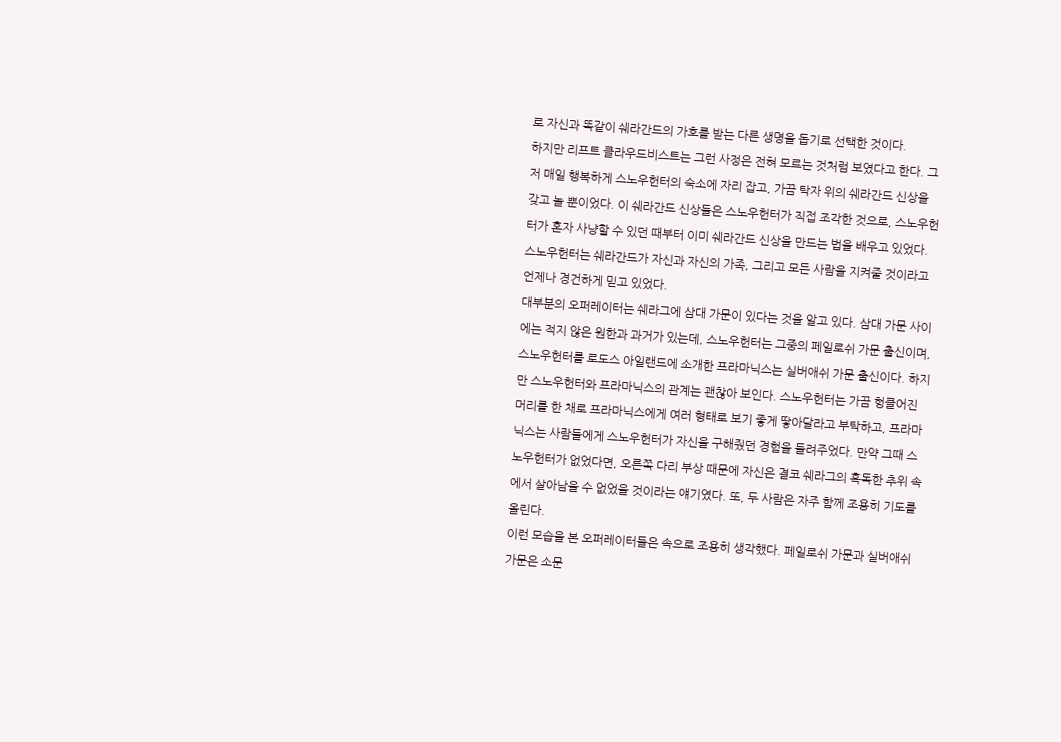로 자신과 똑같이 쉐라간드의 가호를 받는 다른 생명을 돕기로 선택한 것이다.
하지만 리프트 클라우드비스트는 그런 사정은 전혀 모르는 것처럼 보였다고 한다. 그저 매일 행복하게 스노우헌터의 숙소에 자리 잡고, 가끔 탁자 위의 쉐라간드 신상을 갖고 놀 뿐이었다. 이 쉐라간드 신상들은 스노우헌터가 직접 조각한 것으로, 스노우헌터가 혼자 사냥할 수 있던 때부터 이미 쉐라간드 신상을 만드는 법을 배우고 있었다.
스노우헌터는 쉐라간드가 자신과 자신의 가족, 그리고 모든 사람을 지켜줄 것이라고 언제나 경건하게 믿고 있었다.
대부분의 오퍼레이터는 쉐라그에 삼대 가문이 있다는 것을 알고 있다. 삼대 가문 사이에는 적지 않은 원한과 과거가 있는데, 스노우헌터는 그중의 페일로쉬 가문 출신이며, 스노우헌터를 로도스 아일랜드에 소개한 프라마닉스는 실버애쉬 가문 출신이다. 하지만 스노우헌터와 프라마닉스의 관계는 괜찮아 보인다. 스노우헌터는 가끔 헝클어진 머리를 한 채로 프라마닉스에게 여러 형태로 보기 좋게 땋아달라고 부탁하고, 프라마닉스는 사람들에게 스노우헌터가 자신을 구해줬던 경험을 들려주었다. 만약 그때 스노우헌터가 없었다면, 오른쪽 다리 부상 때문에 자신은 결코 쉐라그의 혹독한 추위 속에서 살아남을 수 없었을 것이라는 얘기였다. 또, 두 사람은 자주 함께 조용히 기도를 올린다.
이런 모습을 본 오퍼레이터들은 속으로 조용히 생각했다. 페일로쉬 가문과 실버애쉬 가문은 소문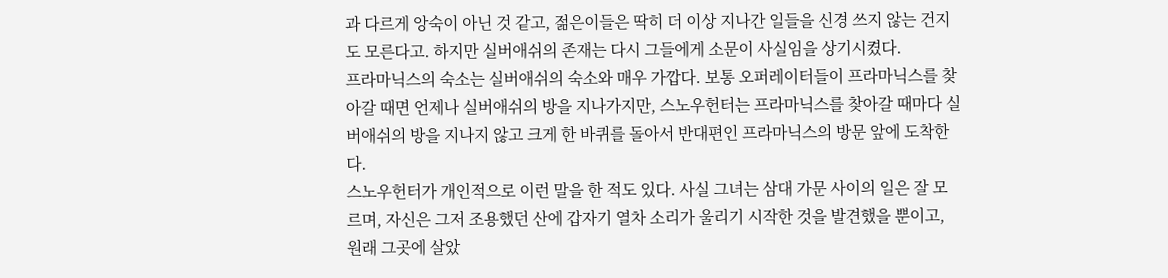과 다르게 앙숙이 아닌 것 같고, 젊은이들은 딱히 더 이상 지나간 일들을 신경 쓰지 않는 건지도 모른다고. 하지만 실버애쉬의 존재는 다시 그들에게 소문이 사실임을 상기시켰다.
프라마닉스의 숙소는 실버애쉬의 숙소와 매우 가깝다. 보통 오퍼레이터들이 프라마닉스를 찾아갈 때면 언제나 실버애쉬의 방을 지나가지만, 스노우헌터는 프라마닉스를 찾아갈 때마다 실버애쉬의 방을 지나지 않고 크게 한 바퀴를 돌아서 반대편인 프라마닉스의 방문 앞에 도착한다.
스노우헌터가 개인적으로 이런 말을 한 적도 있다. 사실 그녀는 삼대 가문 사이의 일은 잘 모르며, 자신은 그저 조용했던 산에 갑자기 열차 소리가 울리기 시작한 것을 발견했을 뿐이고, 원래 그곳에 살았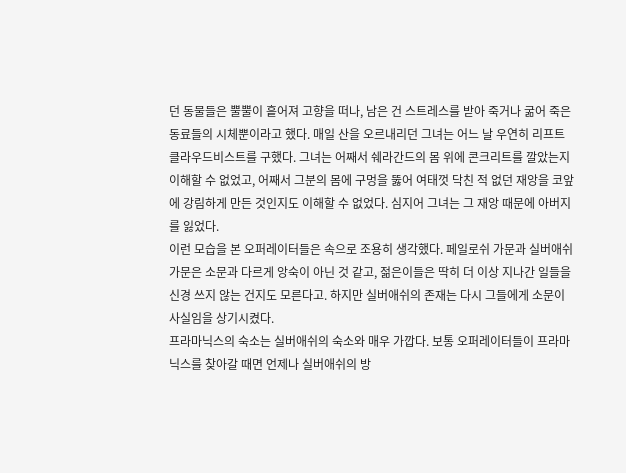던 동물들은 뿔뿔이 흩어져 고향을 떠나, 남은 건 스트레스를 받아 죽거나 굶어 죽은 동료들의 시체뿐이라고 했다. 매일 산을 오르내리던 그녀는 어느 날 우연히 리프트 클라우드비스트를 구했다. 그녀는 어째서 쉐라간드의 몸 위에 콘크리트를 깔았는지 이해할 수 없었고, 어째서 그분의 몸에 구멍을 뚫어 여태껏 닥친 적 없던 재앙을 코앞에 강림하게 만든 것인지도 이해할 수 없었다. 심지어 그녀는 그 재앙 때문에 아버지를 잃었다.
이런 모습을 본 오퍼레이터들은 속으로 조용히 생각했다. 페일로쉬 가문과 실버애쉬 가문은 소문과 다르게 앙숙이 아닌 것 같고, 젊은이들은 딱히 더 이상 지나간 일들을 신경 쓰지 않는 건지도 모른다고. 하지만 실버애쉬의 존재는 다시 그들에게 소문이 사실임을 상기시켰다.
프라마닉스의 숙소는 실버애쉬의 숙소와 매우 가깝다. 보통 오퍼레이터들이 프라마닉스를 찾아갈 때면 언제나 실버애쉬의 방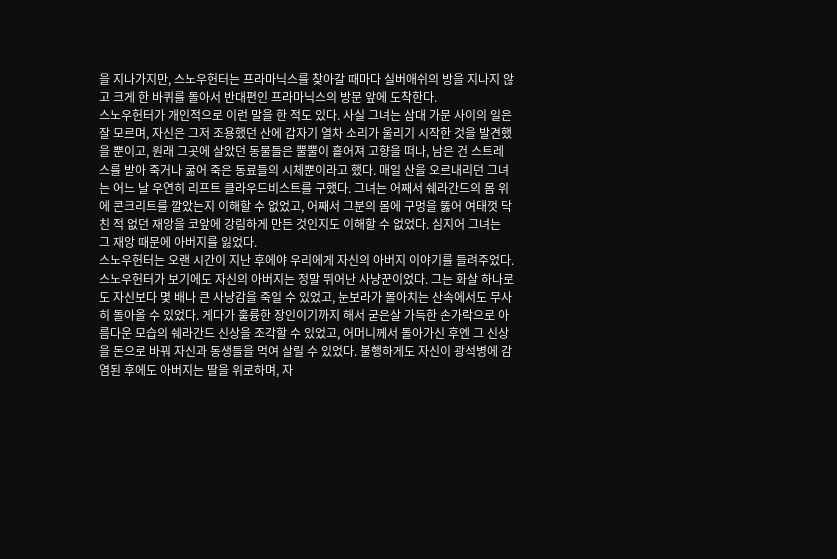을 지나가지만, 스노우헌터는 프라마닉스를 찾아갈 때마다 실버애쉬의 방을 지나지 않고 크게 한 바퀴를 돌아서 반대편인 프라마닉스의 방문 앞에 도착한다.
스노우헌터가 개인적으로 이런 말을 한 적도 있다. 사실 그녀는 삼대 가문 사이의 일은 잘 모르며, 자신은 그저 조용했던 산에 갑자기 열차 소리가 울리기 시작한 것을 발견했을 뿐이고, 원래 그곳에 살았던 동물들은 뿔뿔이 흩어져 고향을 떠나, 남은 건 스트레스를 받아 죽거나 굶어 죽은 동료들의 시체뿐이라고 했다. 매일 산을 오르내리던 그녀는 어느 날 우연히 리프트 클라우드비스트를 구했다. 그녀는 어째서 쉐라간드의 몸 위에 콘크리트를 깔았는지 이해할 수 없었고, 어째서 그분의 몸에 구멍을 뚫어 여태껏 닥친 적 없던 재앙을 코앞에 강림하게 만든 것인지도 이해할 수 없었다. 심지어 그녀는 그 재앙 때문에 아버지를 잃었다.
스노우헌터는 오랜 시간이 지난 후에야 우리에게 자신의 아버지 이야기를 들려주었다.
스노우헌터가 보기에도 자신의 아버지는 정말 뛰어난 사냥꾼이었다. 그는 화살 하나로도 자신보다 몇 배나 큰 사냥감을 죽일 수 있었고, 눈보라가 몰아치는 산속에서도 무사히 돌아올 수 있었다. 게다가 훌륭한 장인이기까지 해서 굳은살 가득한 손가락으로 아름다운 모습의 쉐라간드 신상을 조각할 수 있었고, 어머니께서 돌아가신 후엔 그 신상을 돈으로 바꿔 자신과 동생들을 먹여 살릴 수 있었다. 불행하게도 자신이 광석병에 감염된 후에도 아버지는 딸을 위로하며, 자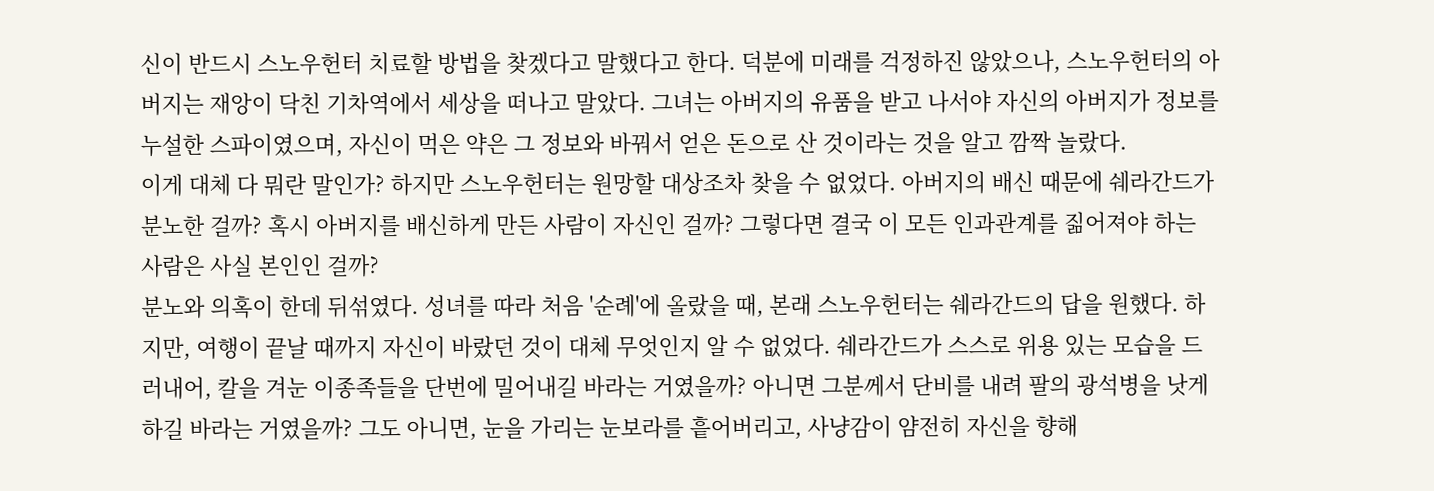신이 반드시 스노우헌터 치료할 방법을 찾겠다고 말했다고 한다. 덕분에 미래를 걱정하진 않았으나, 스노우헌터의 아버지는 재앙이 닥친 기차역에서 세상을 떠나고 말았다. 그녀는 아버지의 유품을 받고 나서야 자신의 아버지가 정보를 누설한 스파이였으며, 자신이 먹은 약은 그 정보와 바꿔서 얻은 돈으로 산 것이라는 것을 알고 깜짝 놀랐다.
이게 대체 다 뭐란 말인가? 하지만 스노우헌터는 원망할 대상조차 찾을 수 없었다. 아버지의 배신 때문에 쉐라간드가 분노한 걸까? 혹시 아버지를 배신하게 만든 사람이 자신인 걸까? 그렇다면 결국 이 모든 인과관계를 짊어져야 하는 사람은 사실 본인인 걸까?
분노와 의혹이 한데 뒤섞였다. 성녀를 따라 처음 '순례'에 올랐을 때, 본래 스노우헌터는 쉐라간드의 답을 원했다. 하지만, 여행이 끝날 때까지 자신이 바랐던 것이 대체 무엇인지 알 수 없었다. 쉐라간드가 스스로 위용 있는 모습을 드러내어, 칼을 겨눈 이종족들을 단번에 밀어내길 바라는 거였을까? 아니면 그분께서 단비를 내려 팔의 광석병을 낫게 하길 바라는 거였을까? 그도 아니면, 눈을 가리는 눈보라를 흩어버리고, 사냥감이 얌전히 자신을 향해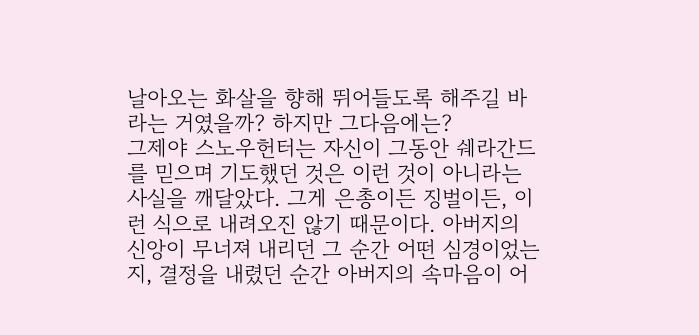날아오는 화살을 향해 뛰어들도록 해주길 바라는 거였을까? 하지만 그다음에는?
그제야 스노우헌터는 자신이 그동안 쉐라간드를 믿으며 기도했던 것은 이런 것이 아니라는 사실을 깨달았다. 그게 은총이든 징벌이든, 이런 식으로 내려오진 않기 때문이다. 아버지의 신앙이 무너져 내리던 그 순간 어떤 심경이었는지, 결정을 내렸던 순간 아버지의 속마음이 어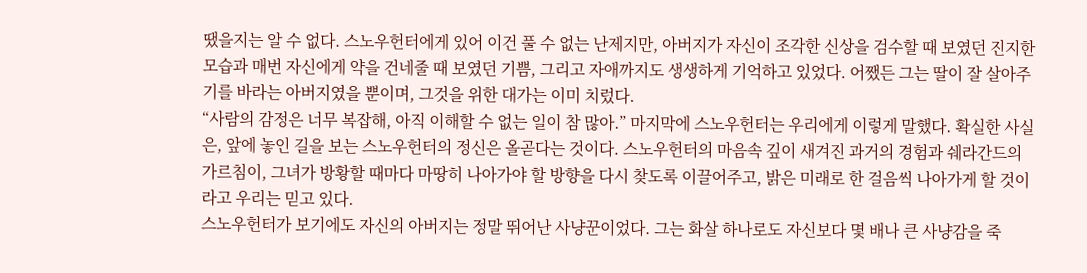땠을지는 알 수 없다. 스노우헌터에게 있어 이건 풀 수 없는 난제지만, 아버지가 자신이 조각한 신상을 검수할 때 보였던 진지한 모습과 매번 자신에게 약을 건네줄 때 보였던 기쁨, 그리고 자애까지도 생생하게 기억하고 있었다. 어쨌든 그는 딸이 잘 살아주기를 바라는 아버지였을 뿐이며, 그것을 위한 대가는 이미 치렀다.
“사람의 감정은 너무 복잡해, 아직 이해할 수 없는 일이 참 많아.” 마지막에 스노우헌터는 우리에게 이렇게 말했다. 확실한 사실은, 앞에 놓인 길을 보는 스노우헌터의 정신은 올곧다는 것이다. 스노우헌터의 마음속 깊이 새겨진 과거의 경험과 쉐라간드의 가르침이, 그녀가 방황할 때마다 마땅히 나아가야 할 방향을 다시 찾도록 이끌어주고, 밝은 미래로 한 걸음씩 나아가게 할 것이라고 우리는 믿고 있다.
스노우헌터가 보기에도 자신의 아버지는 정말 뛰어난 사냥꾼이었다. 그는 화살 하나로도 자신보다 몇 배나 큰 사냥감을 죽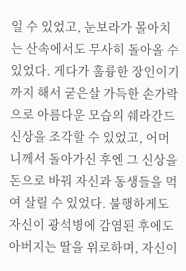일 수 있었고, 눈보라가 몰아치는 산속에서도 무사히 돌아올 수 있었다. 게다가 훌륭한 장인이기까지 해서 굳은살 가득한 손가락으로 아름다운 모습의 쉐라간드 신상을 조각할 수 있었고, 어머니께서 돌아가신 후엔 그 신상을 돈으로 바꿔 자신과 동생들을 먹여 살릴 수 있었다. 불행하게도 자신이 광석병에 감염된 후에도 아버지는 딸을 위로하며, 자신이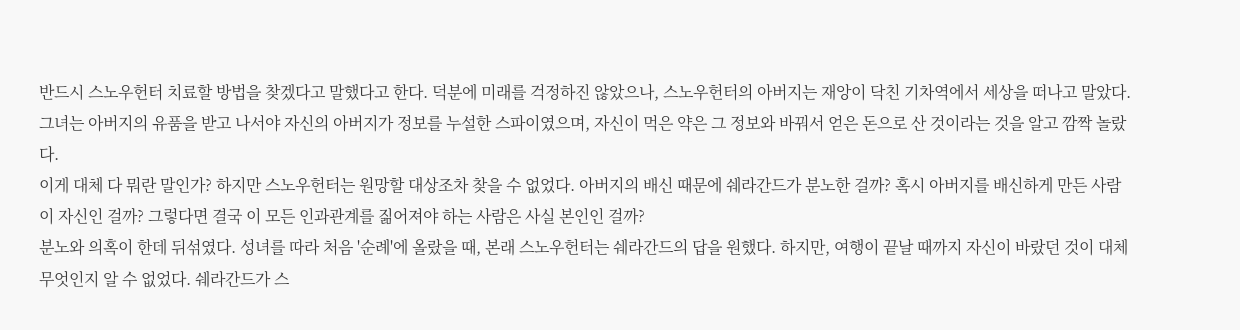반드시 스노우헌터 치료할 방법을 찾겠다고 말했다고 한다. 덕분에 미래를 걱정하진 않았으나, 스노우헌터의 아버지는 재앙이 닥친 기차역에서 세상을 떠나고 말았다. 그녀는 아버지의 유품을 받고 나서야 자신의 아버지가 정보를 누설한 스파이였으며, 자신이 먹은 약은 그 정보와 바꿔서 얻은 돈으로 산 것이라는 것을 알고 깜짝 놀랐다.
이게 대체 다 뭐란 말인가? 하지만 스노우헌터는 원망할 대상조차 찾을 수 없었다. 아버지의 배신 때문에 쉐라간드가 분노한 걸까? 혹시 아버지를 배신하게 만든 사람이 자신인 걸까? 그렇다면 결국 이 모든 인과관계를 짊어져야 하는 사람은 사실 본인인 걸까?
분노와 의혹이 한데 뒤섞였다. 성녀를 따라 처음 '순례'에 올랐을 때, 본래 스노우헌터는 쉐라간드의 답을 원했다. 하지만, 여행이 끝날 때까지 자신이 바랐던 것이 대체 무엇인지 알 수 없었다. 쉐라간드가 스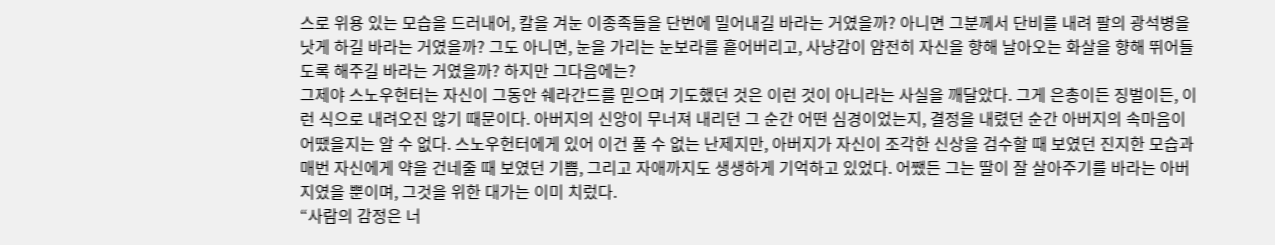스로 위용 있는 모습을 드러내어, 칼을 겨눈 이종족들을 단번에 밀어내길 바라는 거였을까? 아니면 그분께서 단비를 내려 팔의 광석병을 낫게 하길 바라는 거였을까? 그도 아니면, 눈을 가리는 눈보라를 흩어버리고, 사냥감이 얌전히 자신을 향해 날아오는 화살을 향해 뛰어들도록 해주길 바라는 거였을까? 하지만 그다음에는?
그제야 스노우헌터는 자신이 그동안 쉐라간드를 믿으며 기도했던 것은 이런 것이 아니라는 사실을 깨달았다. 그게 은총이든 징벌이든, 이런 식으로 내려오진 않기 때문이다. 아버지의 신앙이 무너져 내리던 그 순간 어떤 심경이었는지, 결정을 내렸던 순간 아버지의 속마음이 어땠을지는 알 수 없다. 스노우헌터에게 있어 이건 풀 수 없는 난제지만, 아버지가 자신이 조각한 신상을 검수할 때 보였던 진지한 모습과 매번 자신에게 약을 건네줄 때 보였던 기쁨, 그리고 자애까지도 생생하게 기억하고 있었다. 어쨌든 그는 딸이 잘 살아주기를 바라는 아버지였을 뿐이며, 그것을 위한 대가는 이미 치렀다.
“사람의 감정은 너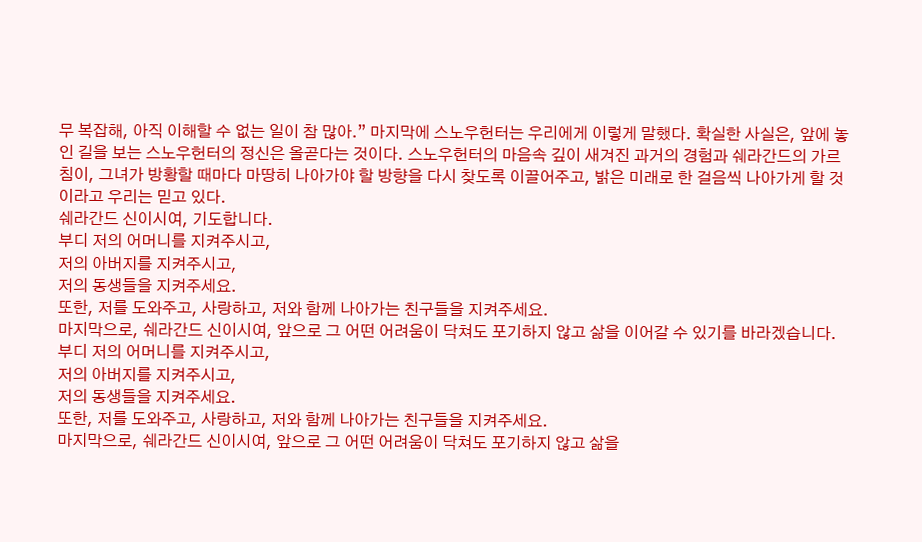무 복잡해, 아직 이해할 수 없는 일이 참 많아.” 마지막에 스노우헌터는 우리에게 이렇게 말했다. 확실한 사실은, 앞에 놓인 길을 보는 스노우헌터의 정신은 올곧다는 것이다. 스노우헌터의 마음속 깊이 새겨진 과거의 경험과 쉐라간드의 가르침이, 그녀가 방황할 때마다 마땅히 나아가야 할 방향을 다시 찾도록 이끌어주고, 밝은 미래로 한 걸음씩 나아가게 할 것이라고 우리는 믿고 있다.
쉐라간드 신이시여, 기도합니다.
부디 저의 어머니를 지켜주시고,
저의 아버지를 지켜주시고,
저의 동생들을 지켜주세요.
또한, 저를 도와주고, 사랑하고, 저와 함께 나아가는 친구들을 지켜주세요.
마지막으로, 쉐라간드 신이시여, 앞으로 그 어떤 어려움이 닥쳐도 포기하지 않고 삶을 이어갈 수 있기를 바라겠습니다.
부디 저의 어머니를 지켜주시고,
저의 아버지를 지켜주시고,
저의 동생들을 지켜주세요.
또한, 저를 도와주고, 사랑하고, 저와 함께 나아가는 친구들을 지켜주세요.
마지막으로, 쉐라간드 신이시여, 앞으로 그 어떤 어려움이 닥쳐도 포기하지 않고 삶을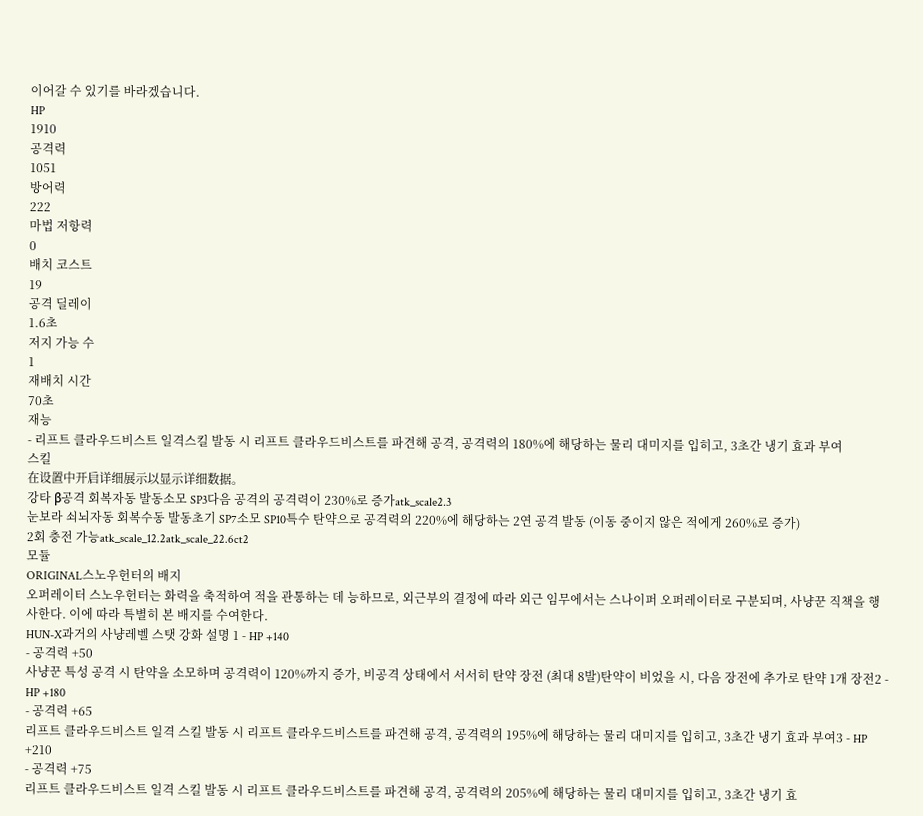이어갈 수 있기를 바라겠습니다.
HP
1910
공격력
1051
방어력
222
마법 저항력
0
배치 코스트
19
공격 딜레이
1.6초
저지 가능 수
1
재배치 시간
70초
재능
- 리프트 클라우드비스트 일격스킬 발동 시 리프트 클라우드비스트를 파견해 공격, 공격력의 180%에 해당하는 물리 대미지를 입히고, 3초간 냉기 효과 부여
스킬
在设置中开启详细展示以显示详细数据。
강타 β공격 회복자동 발동소모 SP3다음 공격의 공격력이 230%로 증가atk_scale2.3
눈보라 쇠뇌자동 회복수동 발동초기 SP7소모 SP10특수 탄약으로 공격력의 220%에 해당하는 2연 공격 발동 (이동 중이지 않은 적에게 260%로 증가)
2회 충전 가능atk_scale_12.2atk_scale_22.6ct2
모듈
ORIGINAL스노우헌터의 배지
오퍼레이터 스노우헌터는 화력을 축적하여 적을 관통하는 데 능하므로, 외근부의 결정에 따라 외근 임무에서는 스나이퍼 오퍼레이터로 구분되며, 사냥꾼 직책을 행사한다. 이에 따라 특별히 본 배지를 수여한다.
HUN-X과거의 사냥레벨 스탯 강화 설명 1 - HP +140
- 공격력 +50
사냥꾼 특성 공격 시 탄약을 소모하며 공격력이 120%까지 증가, 비공격 상태에서 서서히 탄약 장전 (최대 8발)탄약이 비었을 시, 다음 장전에 추가로 탄약 1개 장전2 - HP +180
- 공격력 +65
리프트 클라우드비스트 일격 스킬 발동 시 리프트 클라우드비스트를 파견해 공격, 공격력의 195%에 해당하는 물리 대미지를 입히고, 3초간 냉기 효과 부여3 - HP +210
- 공격력 +75
리프트 클라우드비스트 일격 스킬 발동 시 리프트 클라우드비스트를 파견해 공격, 공격력의 205%에 해당하는 물리 대미지를 입히고, 3초간 냉기 효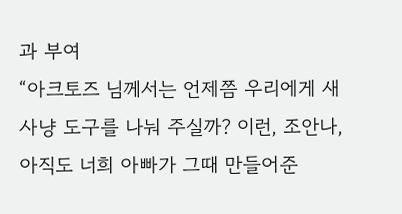과 부여
“아크토즈 님께서는 언제쯤 우리에게 새 사냥 도구를 나눠 주실까? 이런, 조안나, 아직도 너희 아빠가 그때 만들어준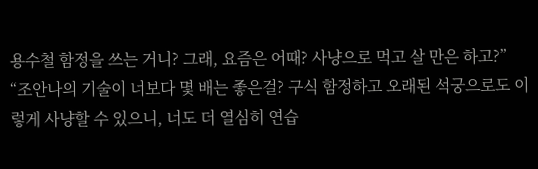용수철 함정을 쓰는 거니? 그래, 요즘은 어때? 사냥으로 먹고 살 만은 하고?”
“조안나의 기술이 너보다 몇 배는 좋은걸? 구식 함정하고 오래된 석궁으로도 이렇게 사냥할 수 있으니, 너도 더 열심히 연습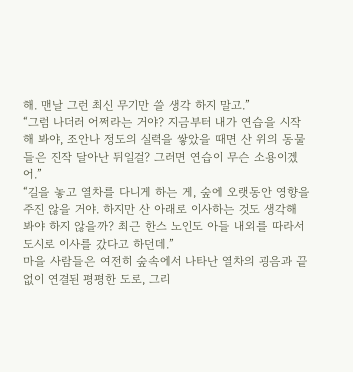해. 맨날 그런 최신 무기만 쓸 생각 하지 말고.”
“그럼 나더러 어쩌라는 거야? 지금부터 내가 연습을 시작해 봐야, 조안나 정도의 실력을 쌓았을 때면 산 위의 동물들은 진작 달아난 뒤일걸? 그러면 연습이 무슨 소용이겠어.”
“길을 놓고 열차를 다니게 하는 게, 숲에 오랫동안 영향을 주진 않을 거야. 하지만 산 아래로 이사하는 것도 생각해 봐야 하지 않을까? 최근 한스 노인도 아들 내외를 따라서 도시로 이사를 갔다고 하던데.”
마을 사람들은 여전히 숲속에서 나타난 열차의 굉음과 끝없이 연결된 평평한 도로, 그리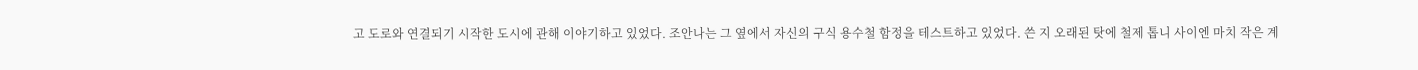고 도로와 연결되기 시작한 도시에 관해 이야기하고 있었다. 조안나는 그 옆에서 자신의 구식 용수철 함정을 테스트하고 있었다. 쓴 지 오래된 탓에 철제 톱니 사이엔 마치 작은 계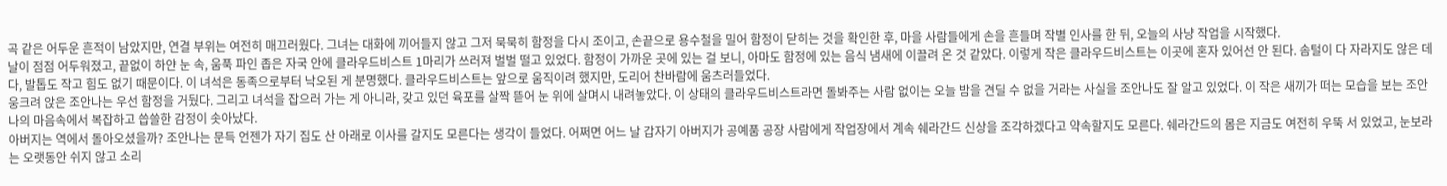곡 같은 어두운 흔적이 남았지만, 연결 부위는 여전히 매끄러웠다. 그녀는 대화에 끼어들지 않고 그저 묵묵히 함정을 다시 조이고, 손끝으로 용수철을 밀어 함정이 닫히는 것을 확인한 후, 마을 사람들에게 손을 흔들며 작별 인사를 한 뒤, 오늘의 사냥 작업을 시작했다.
날이 점점 어두워졌고, 끝없이 하얀 눈 속, 움푹 파인 좁은 자국 안에 클라우드비스트 1마리가 쓰러져 벌벌 떨고 있었다. 함정이 가까운 곳에 있는 걸 보니, 아마도 함정에 있는 음식 냄새에 이끌려 온 것 같았다. 이렇게 작은 클라우드비스트는 이곳에 혼자 있어선 안 된다. 솜털이 다 자라지도 않은 데다, 발톱도 작고 힘도 없기 때문이다. 이 녀석은 동족으로부터 낙오된 게 분명했다. 클라우드비스트는 앞으로 움직이려 했지만, 도리어 찬바람에 움츠러들었다.
웅크려 앉은 조안나는 우선 함정을 거뒀다. 그리고 녀석을 잡으러 가는 게 아니라, 갖고 있던 육포를 살짝 뜯어 눈 위에 살며시 내려놓았다. 이 상태의 클라우드비스트라면 돌봐주는 사람 없이는 오늘 밤을 견딜 수 없을 거라는 사실을 조안나도 잘 알고 있었다. 이 작은 새끼가 떠는 모습을 보는 조안나의 마음속에서 복잡하고 씁쓸한 감정이 솟아났다.
아버지는 역에서 돌아오셨을까? 조안나는 문득 언젠가 자기 집도 산 아래로 이사를 갈지도 모른다는 생각이 들었다. 어쩌면 어느 날 갑자기 아버지가 공예품 공장 사람에게 작업장에서 계속 쉐라간드 신상을 조각하겠다고 약속할지도 모른다. 쉐라간드의 몸은 지금도 여전히 우뚝 서 있었고, 눈보라는 오랫동안 쉬지 않고 소리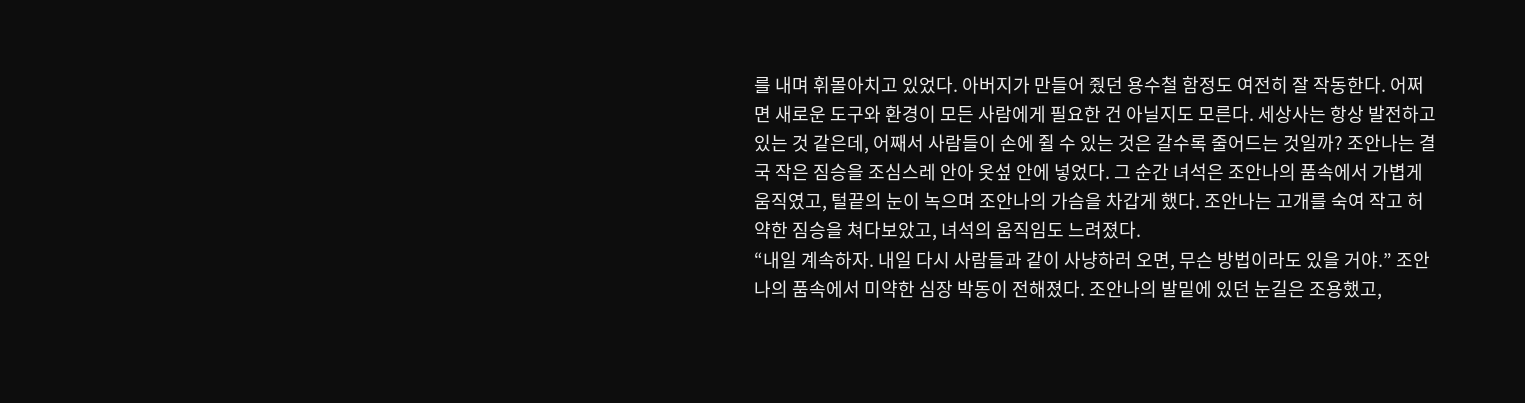를 내며 휘몰아치고 있었다. 아버지가 만들어 줬던 용수철 함정도 여전히 잘 작동한다. 어쩌면 새로운 도구와 환경이 모든 사람에게 필요한 건 아닐지도 모른다. 세상사는 항상 발전하고 있는 것 같은데, 어째서 사람들이 손에 쥘 수 있는 것은 갈수록 줄어드는 것일까? 조안나는 결국 작은 짐승을 조심스레 안아 옷섶 안에 넣었다. 그 순간 녀석은 조안나의 품속에서 가볍게 움직였고, 털끝의 눈이 녹으며 조안나의 가슴을 차갑게 했다. 조안나는 고개를 숙여 작고 허약한 짐승을 쳐다보았고, 녀석의 움직임도 느려졌다.
“내일 계속하자. 내일 다시 사람들과 같이 사냥하러 오면, 무슨 방법이라도 있을 거야.” 조안나의 품속에서 미약한 심장 박동이 전해졌다. 조안나의 발밑에 있던 눈길은 조용했고,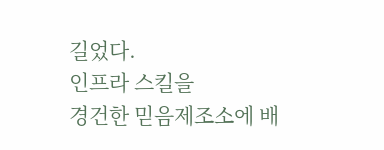길었다.
인프라 스킬을
경건한 믿음제조소에 배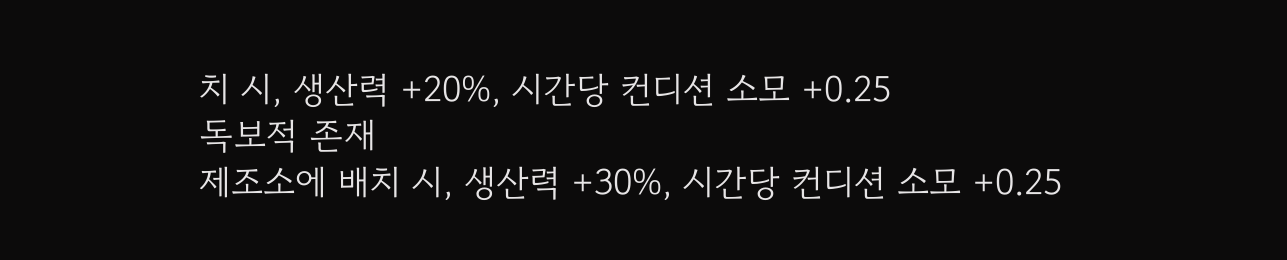치 시, 생산력 +20%, 시간당 컨디션 소모 +0.25
독보적 존재
제조소에 배치 시, 생산력 +30%, 시간당 컨디션 소모 +0.25